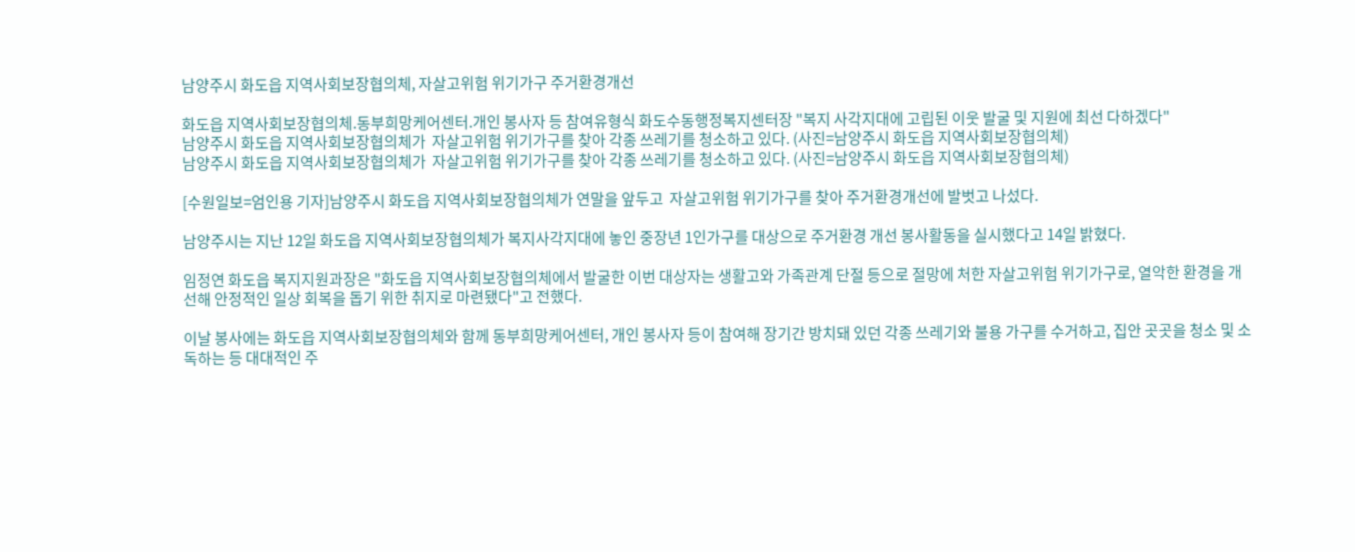남양주시 화도읍 지역사회보장협의체, 자살고위험 위기가구 주거환경개선

화도읍 지역사회보장협의체.동부희망케어센터.개인 봉사자 등 참여유형식 화도수동행정복지센터장 "복지 사각지대에 고립된 이웃 발굴 및 지원에 최선 다하겠다"
남양주시 화도읍 지역사회보장협의체가  자살고위험 위기가구를 찾아 각종 쓰레기를 청소하고 있다. (사진=남양주시 화도읍 지역사회보장협의체)
남양주시 화도읍 지역사회보장협의체가  자살고위험 위기가구를 찾아 각종 쓰레기를 청소하고 있다. (사진=남양주시 화도읍 지역사회보장협의체)

[수원일보=엄인용 기자]남양주시 화도읍 지역사회보장협의체가 연말을 앞두고  자살고위험 위기가구를 찾아 주거환경개선에 발벗고 나섰다.

남양주시는 지난 12일 화도읍 지역사회보장협의체가 복지사각지대에 놓인 중장년 1인가구를 대상으로 주거환경 개선 봉사활동을 실시했다고 14일 밝혔다.

임정연 화도읍 복지지원과장은 "화도읍 지역사회보장협의체에서 발굴한 이번 대상자는 생활고와 가족관계 단절 등으로 절망에 처한 자살고위험 위기가구로, 열악한 환경을 개선해 안정적인 일상 회복을 돕기 위한 취지로 마련됐다"고 전했다.

이날 봉사에는 화도읍 지역사회보장협의체와 함께 동부희망케어센터, 개인 봉사자 등이 참여해 장기간 방치돼 있던 각종 쓰레기와 불용 가구를 수거하고, 집안 곳곳을 청소 및 소독하는 등 대대적인 주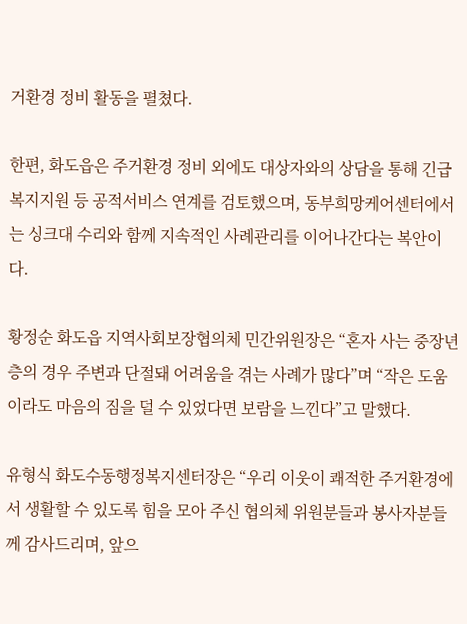거환경 정비 활동을 펼쳤다.

한편, 화도읍은 주거환경 정비 외에도 대상자와의 상담을 통해 긴급복지지원 등 공적서비스 연계를 검토했으며, 동부희망케어센터에서는 싱크대 수리와 함께 지속적인 사례관리를 이어나간다는 복안이다.

황정순 화도읍 지역사회보장협의체 민간위원장은 “혼자 사는 중장년층의 경우 주변과 단절돼 어려움을 겪는 사례가 많다”며 “작은 도움이라도 마음의 짐을 덜 수 있었다면 보람을 느낀다”고 말했다.

유형식 화도수동행정복지센터장은 “우리 이웃이 쾌적한 주거환경에서 생활할 수 있도록 힘을 모아 주신 협의체 위원분들과 봉사자분들께 감사드리며, 앞으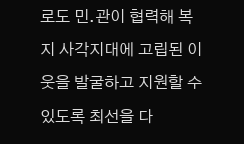로도 민.관이 협력해 복지 사각지대에 고립된 이웃을 발굴하고 지원할 수 있도록 최선을 다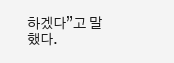하겠다”고 말했다.